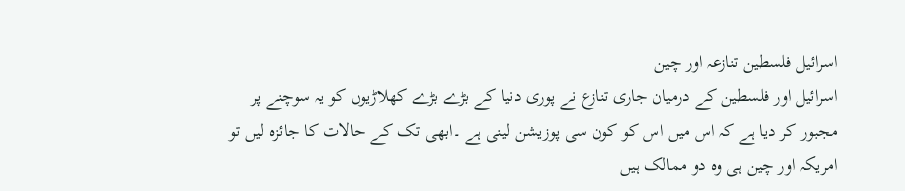اسرائیل فلسطین تنازعہ اور چین
اسرائیل اور فلسطین کے درمیان جاری تنازع نے پوری دنیا کے بڑے بڑے کھلاڑیوں کو یہ سوچنے پر مجبور کر دیا ہے کہ اس میں اس کو کون سی پوزیشن لینی ہے ۔ابھی تک کے حالات کا جائزہ لیں تو امریکہ اور چین ہی وہ دو ممالک ہیں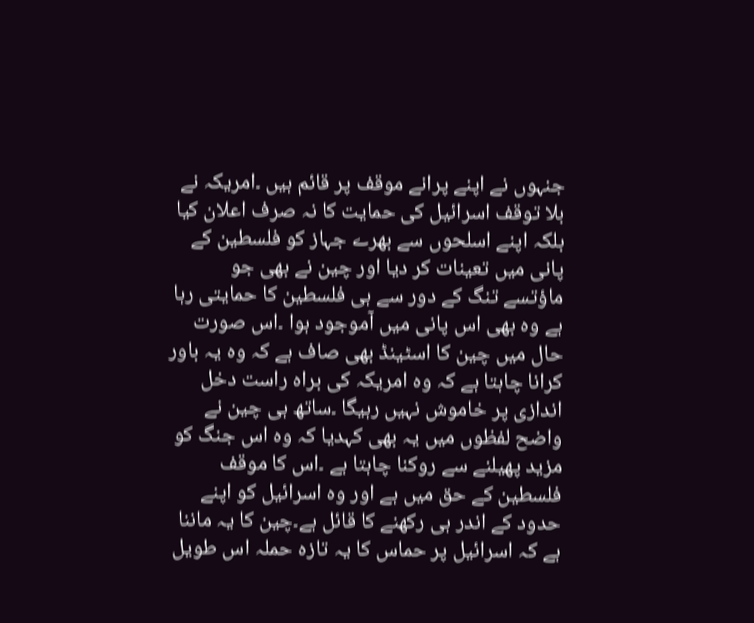جنہوں نے اپنے پرانے موقف پر قائم ہیں ۔امریکہ نے بلا توقف اسرائیل کی حمایت کا نہ صرف اعلان کیا بلکہ اپنے اسلحوں سے بھرے جہاز کو فلسطین کے پانی میں تعینات کر دیا اور چین نے بھی جو ماؤتسے تنگ کے دور سے ہی فلسطین کا حمایتی رہا ہے وہ بھی اس پانی میں آموجود ہوا ۔اس صورت حال میں چین کا اسٹینڈ بھی صاف ہے کہ وہ یہ باور کرانا چاہتا ہے کہ وہ امریکہ کی براہ راست دخل اندازی پر خاموش نہیں رہیگا ۔ساتھ ہی چین نے واضح لفظوں میں یہ بھی کہدیا کہ وہ اس جنگ کو مزید پھیلنے سے روکنا چاہتا ہے ۔اس کا موقف فلسطین کے حق میں ہے اور وہ اسرائیل کو اپنے حدود کے اندر ہی رکھنے کا قائل ہے۔چین کا یہ ماننا ہے کہ اسرائیل پر حماس کا یہ تازہ حملہ اس طویل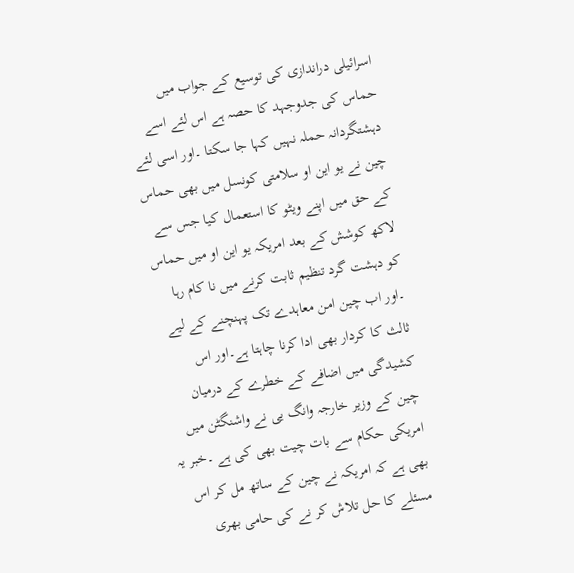اسرائیلی دراندازی کی توسیع کے جواب میں حماس کی جدوجہد کا حصہ ہے اس لئے اسے دہشتگردانہ حملہ نہیں کہا جا سکتا ۔اور اسی لئے چین نے یو این او سلامتی کونسل میں بھی حماس کے حق میں اپنے ویٹو کا استعمال کیا جس سے لاکھ کوشش کے بعد امریکہ یو این او میں حماس کو دہشت گرد تنظیم ثابت کرنے میں نا کام رہا ۔اور اب چین امن معاہدے تک پہنچنے کے لیے ثالث کا کردار بھی ادا کرنا چاہتا ہے۔اور اس کشیدگی میں اضافے کے خطرے کے درمیان چین کے وزیر خارجہ وانگ یی نے واشنگٹن میں امریکی حکام سے بات چیت بھی کی ہے ۔خبر یہ بھی ہے کہ امریکہ نے چین کے ساتھ مل کر اس مسئلے کا حل تلاش کر نے کی حامی بھری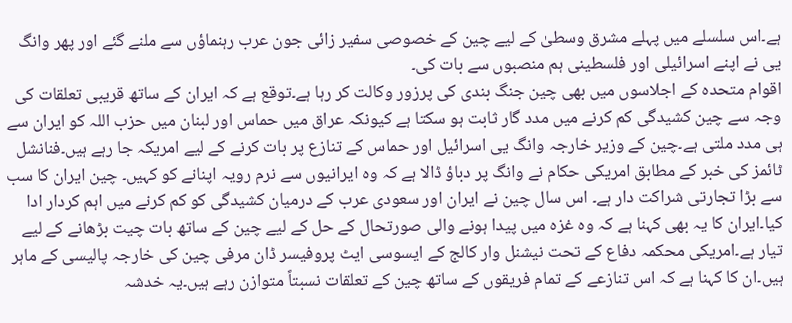ہے۔اس سلسلے میں پہلے مشرق وسطیٰ کے لیے چین کے خصوصی سفیر زائی جون عرب رہنماؤں سے ملنے گئے اور پھر وانگ یی نے اپنے اسرائیلی اور فلسطینی ہم منصبوں سے بات کی۔
اقوام متحدہ کے اجلاسوں میں بھی چین جنگ بندی کی پرزور وکالت کر رہا ہے۔توقع ہے کہ ایران کے ساتھ قریبی تعلقات کی وجہ سے چین کشیدگی کم کرنے میں مدد گار ثابت ہو سکتا ہے کیونکہ عراق میں حماس اور لبنان میں حزب اللہ کو ایران سے ہی مدد ملتی ہے۔چین کے وزیر خارجہ وانگ یی اسرائیل اور حماس کے تنازع پر بات کرنے کے لیے امریکہ جا رہے ہیں۔فنانشل ٹائمز کی خبر کے مطابق امریکی حکام نے وانگ پر دباؤ ڈالا ہے کہ وہ ایرانیوں سے نرم رویہ اپنانے کو کہیں۔ چین ایران کا سب سے بڑا تجارتی شراکت دار ہے۔ اس سال چین نے ایران اور سعودی عرب کے درمیان کشیدگی کو کم کرنے میں اہم کردار ادا کیا۔ایران کا یہ بھی کہنا ہے کہ وہ غزہ میں پیدا ہونے والی صورتحال کے حل کے لیے چین کے ساتھ بات چیت بڑھانے کے لیے تیار ہے۔امریکی محکمہ دفاع کے تحت نیشنل وار کالج کے ایسوسی ایٹ پروفیسر ڈان مرفی چین کی خارجہ پالیسی کے ماہر ہیں۔ان کا کہنا ہے کہ اس تنازعے کے تمام فریقوں کے ساتھ چین کے تعلقات نسبتاً متوازن رہے ہیں۔یہ خدشہ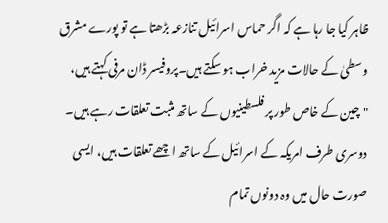ظاہر کیا جا رہا ہے کہ اگر حماس اسرائیل تنازعہ بڑھتا ہے تو پورے مشرق وسطیٰ کے حالات مزید خراب ہو سکتے ہیں۔پروفیسر ڈان مرفی کہتے ہیں، "چین کے خاص طور پر فلسطینیوں کے ساتھ مثبت تعلقات رہے ہیں۔ دوسری طرف امریکہ کے اسرائیل کے ساتھ اچھے تعلقات ہیں، ایسی صورت حال میں وہ دونوں تمام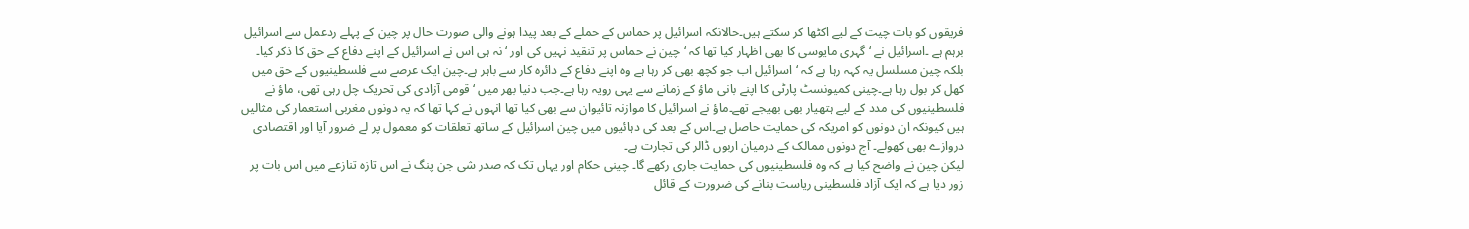فریقوں کو بات چیت کے لیے اکٹھا کر سکتے ہیں۔حالانکہ اسرائیل پر حماس کے حملے کے بعد پیدا ہونے والی صورت حال پر چین کے پہلے ردعمل سے اسرائیل برہم ہے ۔اسرائیل نے ‘گہری مایوسی کا بھی اظہار کیا تھا کہ ‘چین نے حماس پر تنقید نہیں کی اور ‘نہ ہی اس نے اسرائیل کے اپنے دفاع کے حق کا ذکر کیا۔ بلکہ چین مسلسل یہ کہہ رہا ہے کہ ‘اسرائیل اب جو کچھ بھی کر رہا ہے وہ اپنے دفاع کے دائرہ کار سے باہر ہے۔چین ایک عرصے سے فلسطینیوں کے حق میں کھل کر بول رہا ہے۔چینی کمیونسٹ پارٹی کا اپنے بانی ماؤ کے زمانے سے یہی رویہ رہا ہے۔جب دنیا بھر میں ‘قومی آزادی کی تحریک چل رہی تھی، ماؤ نے فلسطینیوں کی مدد کے لیے ہتھیار بھی بھیجے تھے۔ماؤ نے اسرائیل کا موازنہ تائیوان سے بھی کیا تھا انہوں نے کہا تھا کہ یہ دونوں مغربی استعمار کی مثالیں ہیں کیونکہ ان دونوں کو امریکہ کی حمایت حاصل ہے۔اس کے بعد کی دہائیوں میں چین اسرائیل کے ساتھ تعلقات کو معمول پر لے ضرور آیا اور اقتصادی دروازے بھی کھولے۔ آج دونوں ممالک کے درمیان اربوں ڈالر کی تجارت ہے۔
لیکن چین نے واضح کیا ہے کہ وہ فلسطینیوں کی حمایت جاری رکھے گا۔ چینی حکام اور یہاں تک کہ صدر شی جن پنگ نے اس تازہ تنازعے میں اس بات پر زور دیا ہے کہ ایک آزاد فلسطینی ریاست بنانے کی ضرورت کے قائل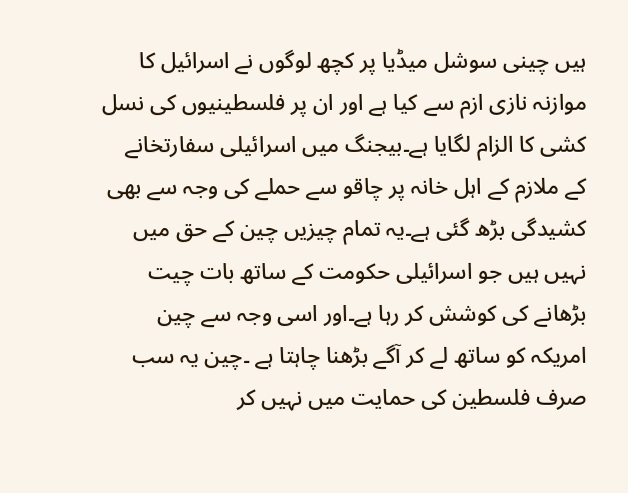ہیں چینی سوشل میڈیا پر کچھ لوگوں نے اسرائیل کا موازنہ نازی ازم سے کیا ہے اور ان پر فلسطینیوں کی نسل کشی کا الزام لگایا ہے۔بیجنگ میں اسرائیلی سفارتخانے کے ملازم کے اہل خانہ پر چاقو سے حملے کی وجہ سے بھی کشیدگی بڑھ گئی ہے۔یہ تمام چیزیں چین کے حق میں نہیں ہیں جو اسرائیلی حکومت کے ساتھ بات چیت بڑھانے کی کوشش کر رہا ہے۔اور اسی وجہ سے چین امریکہ کو ساتھ لے کر آگے بڑھنا چاہتا ہے ۔چین یہ سب صرف فلسطین کی حمایت میں نہیں کر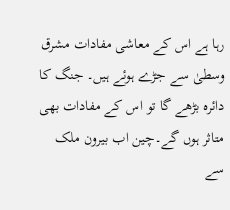رہا ہے اس کے معاشی مفادات مشرق وسطیٰ سے جڑے ہوئے ہیں۔ جنگ کا دائرہ بڑھے گا تو اس کے مفادات بھی متاثر ہوں گے۔چین اب بیرون ملک سے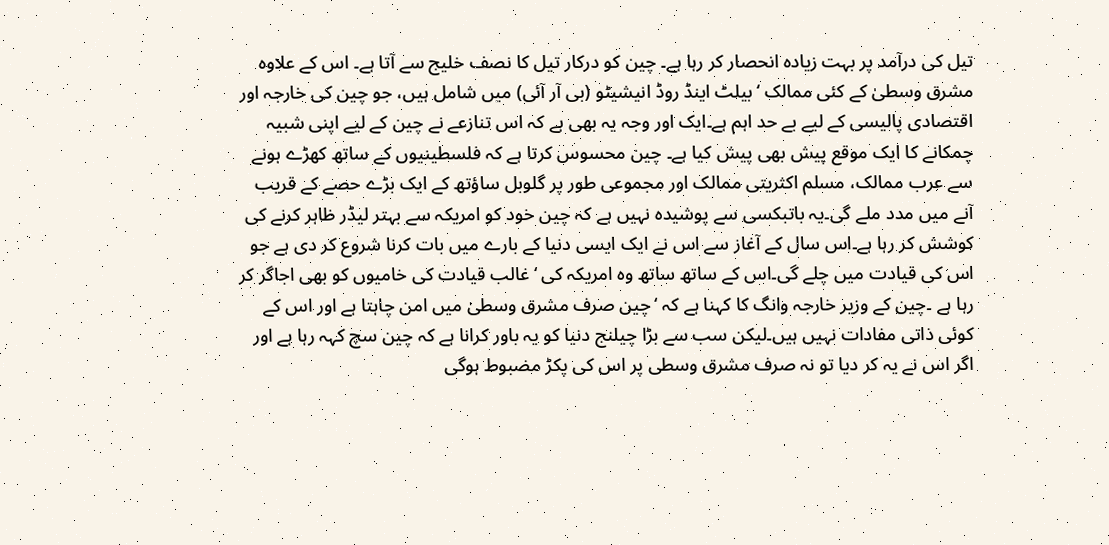تیل کی درآمد پر بہت زیادہ انحصار کر رہا ہے۔ چین کو درکار تیل کا نصف خلیج سے آتا ہے۔ اس کے علاوہ مشرق وسطیٰ کے کئی ممالک ‘بیلٹ اینڈ روڈ انیشیٹو (بی آر آئی) میں شامل ہیں، جو چین کی خارجہ اور اقتصادی پالیسی کے لیے بے حد اہم ہے۔ایک اور وجہ یہ بھی ہے کہ اس تنازعے نے چین کے لیے اپنی شبیہ چمکانے کا ایک موقع پیش بھی پیش کیا ہے۔ چین محسوس کرتا ہے کہ فلسطینیوں کے ساتھ کھڑے ہونے سے عرب ممالک، مسلم اکثریتی ممالک اور مجموعی طور پر گلوبل ساؤتھ کے ایک بڑے حصے کے قریب آنے میں مدد ملے گی۔یہ باتبکسی سے پوشیدہ نہیں ہے کہ چین خود کو امریکہ سے بہتر لیڈر ظاہر کرنے کی کوشش کر رہا ہے۔اس سال کے آغاز سے اس نے ایک ایسی دنیا کے بارے میں بات کرنا شروع کر دی ہے جو اس کی قیادت میں چلے گی۔اس کے ساتھ ساتھ وہ امریکہ کی ‘غالب قیادت کی خامیوں کو بھی اجاگر کر رہا ہے ۔چین کے وزیر خارجہ وانگ کا کہنا ہے کہ ‘چین صرف مشرق وسطیٰ میں امن چاہتا ہے اور اس کے کوئی ذاتی مفادات نہیں ہیں۔لیکن سب سے بڑا چیلنج دنیا کو یہ باور کرانا ہے کہ چین سچ کہہ رہا ہے اور اگر اس نے یہ کر دیا تو نہ صرف مشرق وسطی پر اس کی پکڑ مضبوط ہوگی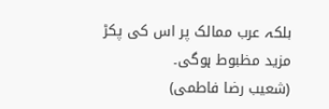بلکہ عرب ممالک پر اس کی پکڑ مزید مظبوط ہوگی۔
(شعیب رضا فاطمی)